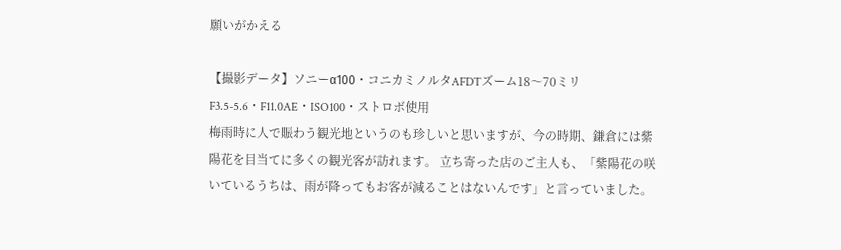願いがかえる

【撮影データ】ソニーα100・コニカミノルタAFDTズーム18〜70ミリF3.5-5.6・F11.0AE・ISO100・ストロボ使用
梅雨時に人で賑わう観光地というのも珍しいと思いますが、今の時期、鎌倉には紫陽花を目当てに多くの観光客が訪れます。 立ち寄った店のご主人も、「紫陽花の咲いているうちは、雨が降ってもお客が減ることはないんです」と言っていました。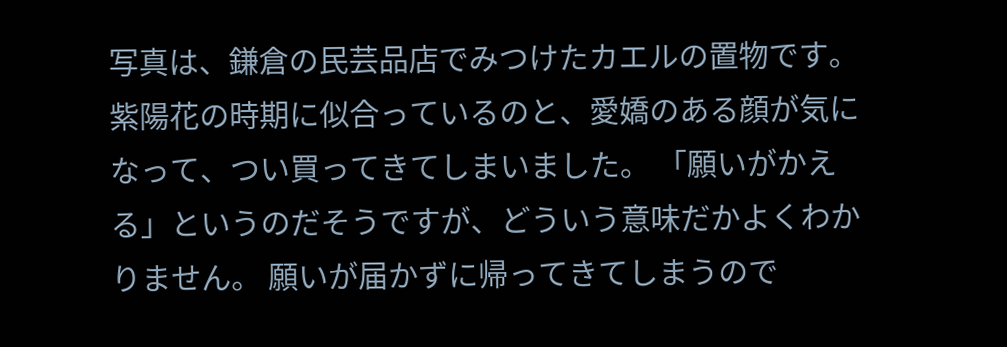写真は、鎌倉の民芸品店でみつけたカエルの置物です。 紫陽花の時期に似合っているのと、愛嬌のある顔が気になって、つい買ってきてしまいました。 「願いがかえる」というのだそうですが、どういう意味だかよくわかりません。 願いが届かずに帰ってきてしまうので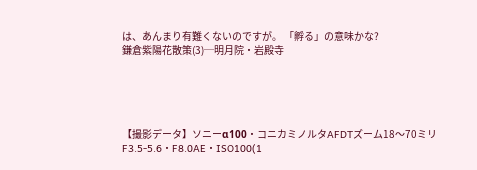は、あんまり有難くないのですが。 「孵る」の意味かな?
鎌倉紫陽花散策(3)─明月院・岩殿寺





【撮影データ】ソニーα100・コニカミノルタAFDTズーム18〜70ミリF3.5-5.6・F8.0AE・ISO100(1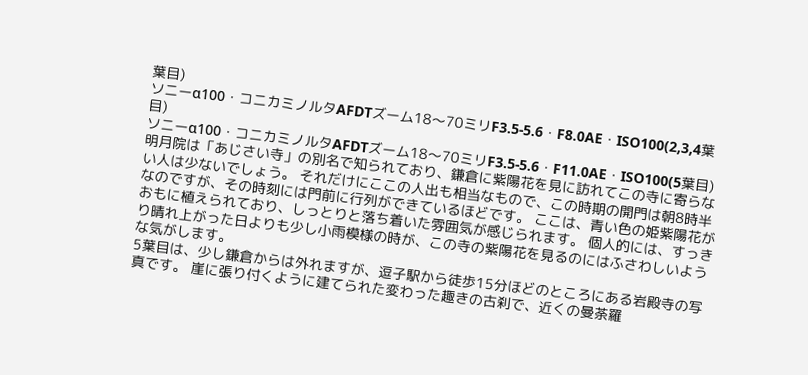葉目)
ソニーα100・コニカミノルタAFDTズーム18〜70ミリF3.5-5.6・F8.0AE・ISO100(2,3,4葉目)
ソニーα100・コニカミノルタAFDTズーム18〜70ミリF3.5-5.6・F11.0AE・ISO100(5葉目)
明月院は「あじさい寺」の別名で知られており、鎌倉に紫陽花を見に訪れてこの寺に寄らない人は少ないでしょう。 それだけにここの人出も相当なもので、この時期の開門は朝8時半なのですが、その時刻には門前に行列ができているほどです。 ここは、青い色の姫紫陽花がおもに植えられており、しっとりと落ち着いた雰囲気が感じられます。 個人的には、すっきり晴れ上がった日よりも少し小雨模様の時が、この寺の紫陽花を見るのにはふさわしいような気がします。
5葉目は、少し鎌倉からは外れますが、逗子駅から徒歩15分ほどのところにある岩殿寺の写真です。 崖に張り付くように建てられた変わった趣きの古刹で、近くの曼荼羅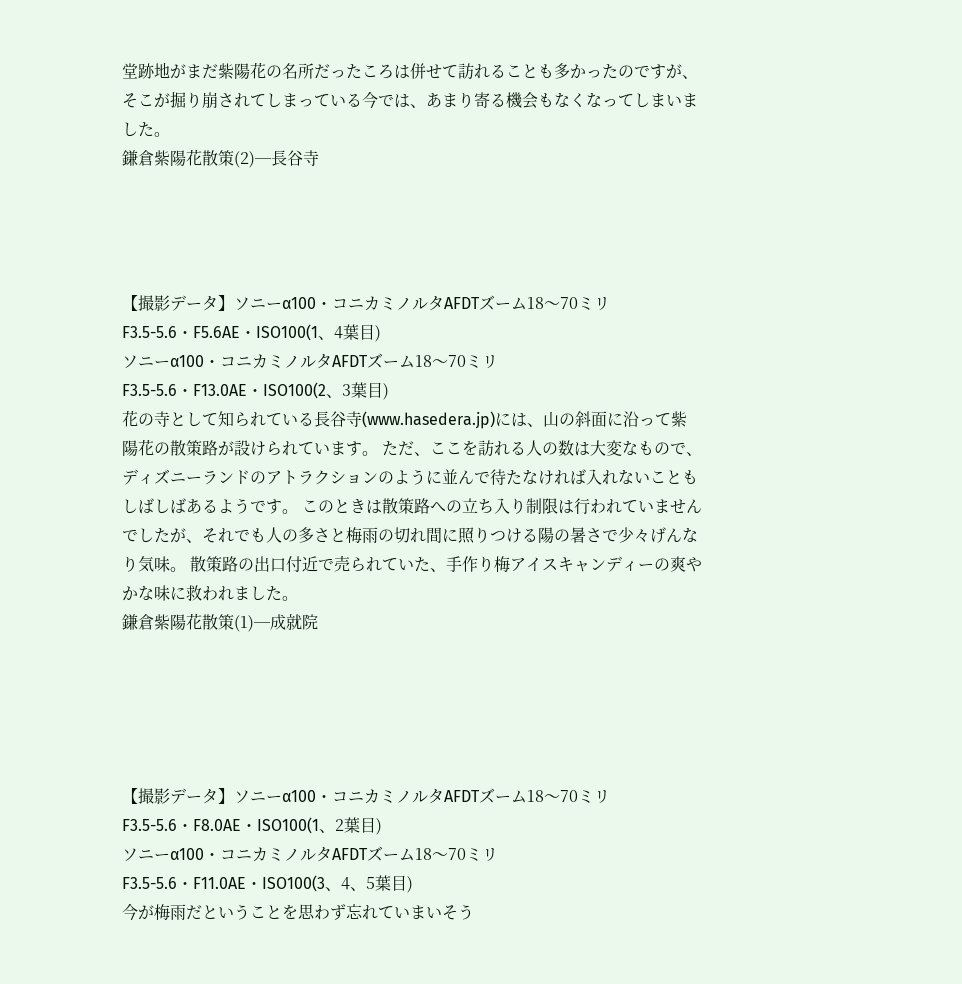堂跡地がまだ紫陽花の名所だったころは併せて訪れることも多かったのですが、そこが掘り崩されてしまっている今では、あまり寄る機会もなくなってしまいました。
鎌倉紫陽花散策(2)─長谷寺




【撮影データ】ソニーα100・コニカミノルタAFDTズーム18〜70ミリF3.5-5.6・F5.6AE・ISO100(1、4葉目)
ソニーα100・コニカミノルタAFDTズーム18〜70ミリF3.5-5.6・F13.0AE・ISO100(2、3葉目)
花の寺として知られている長谷寺(www.hasedera.jp)には、山の斜面に沿って紫陽花の散策路が設けられています。 ただ、ここを訪れる人の数は大変なもので、ディズニーランドのアトラクションのように並んで待たなければ入れないこともしばしばあるようです。 このときは散策路への立ち入り制限は行われていませんでしたが、それでも人の多さと梅雨の切れ間に照りつける陽の暑さで少々げんなり気味。 散策路の出口付近で売られていた、手作り梅アイスキャンディーの爽やかな味に救われました。
鎌倉紫陽花散策(1)─成就院





【撮影データ】ソニーα100・コニカミノルタAFDTズーム18〜70ミリF3.5-5.6・F8.0AE・ISO100(1、2葉目)
ソニーα100・コニカミノルタAFDTズーム18〜70ミリF3.5-5.6・F11.0AE・ISO100(3、4、5葉目)
今が梅雨だということを思わず忘れていまいそう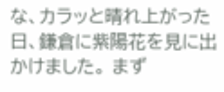な、カラッと晴れ上がった日、鎌倉に紫陽花を見に出かけました。 まず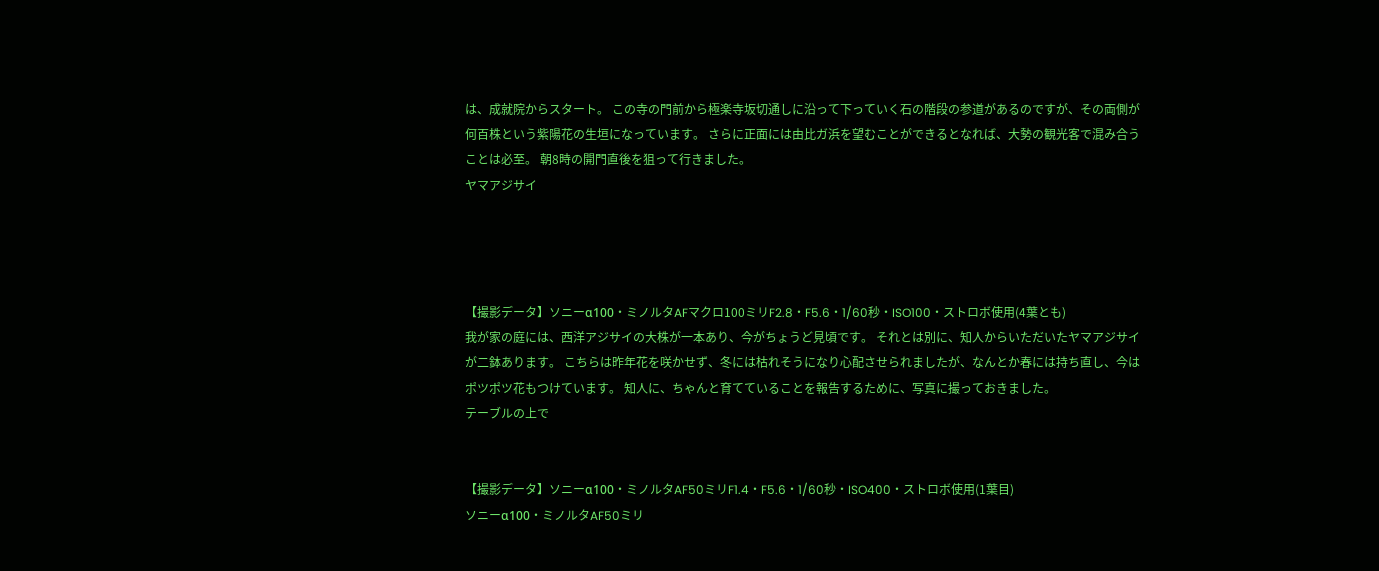は、成就院からスタート。 この寺の門前から極楽寺坂切通しに沿って下っていく石の階段の参道があるのですが、その両側が何百株という紫陽花の生垣になっています。 さらに正面には由比ガ浜を望むことができるとなれば、大勢の観光客で混み合うことは必至。 朝8時の開門直後を狙って行きました。
ヤマアジサイ




【撮影データ】ソニーα100・ミノルタAFマクロ100ミリF2.8・F5.6・1/60秒・ISO100・ストロボ使用(4葉とも)
我が家の庭には、西洋アジサイの大株が一本あり、今がちょうど見頃です。 それとは別に、知人からいただいたヤマアジサイが二鉢あります。 こちらは昨年花を咲かせず、冬には枯れそうになり心配させられましたが、なんとか春には持ち直し、今はポツポツ花もつけています。 知人に、ちゃんと育てていることを報告するために、写真に撮っておきました。
テーブルの上で


【撮影データ】ソニーα100・ミノルタAF50ミリF1.4・F5.6・1/60秒・ISO400・ストロボ使用(1葉目)
ソニーα100・ミノルタAF50ミリ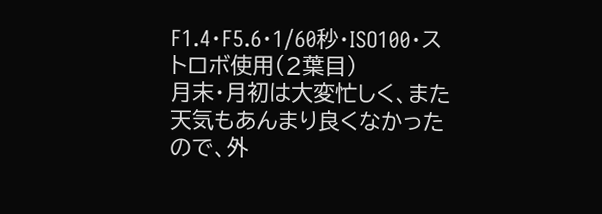F1.4・F5.6・1/60秒・ISO100・ストロボ使用(2葉目)
月末・月初は大変忙しく、また天気もあんまり良くなかったので、外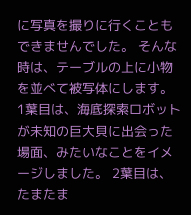に写真を撮りに行くこともできませんでした。 そんな時は、テーブルの上に小物を並べて被写体にします。 1葉目は、海底探索ロボットが未知の巨大貝に出会った場面、みたいなことをイメージしました。 2葉目は、たまたま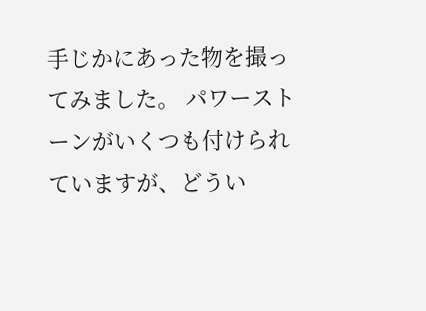手じかにあった物を撮ってみました。 パワーストーンがいくつも付けられていますが、どうい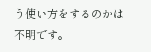う使い方をするのかは不明です。